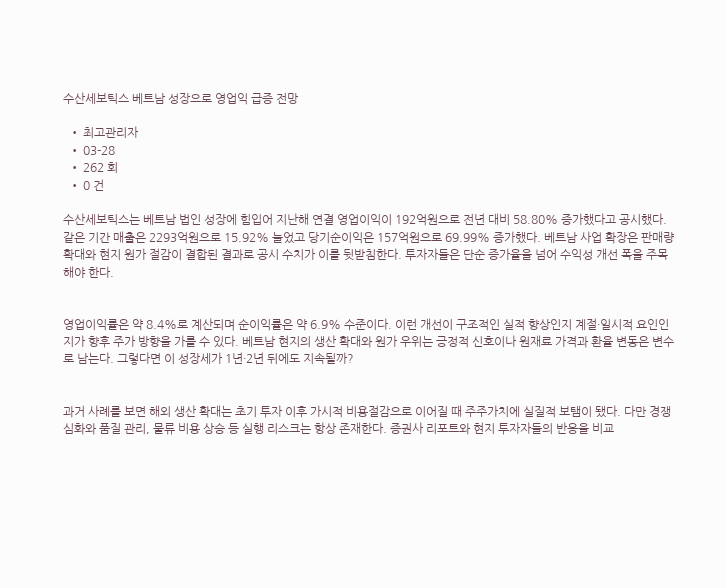수산세보틱스 베트남 성장으로 영업익 급증 전망

  • 최고관리자
  • 03-28
  • 262 회
  • 0 건

수산세보틱스는 베트남 법인 성장에 힘입어 지난해 연결 영업이익이 192억원으로 전년 대비 58.80% 증가했다고 공시했다. 같은 기간 매출은 2293억원으로 15.92% 늘었고 당기순이익은 157억원으로 69.99% 증가했다. 베트남 사업 확장은 판매량 확대와 현지 원가 절감이 결합된 결과로 공시 수치가 이를 뒷받침한다. 투자자들은 단순 증가율을 넘어 수익성 개선 폭을 주목해야 한다.


영업이익률은 약 8.4%로 계산되며 순이익률은 약 6.9% 수준이다. 이런 개선이 구조적인 실적 향상인지 계절·일시적 요인인지가 향후 주가 방향을 가를 수 있다. 베트남 현지의 생산 확대와 원가 우위는 긍정적 신호이나 원재료 가격과 환율 변동은 변수로 남는다. 그렇다면 이 성장세가 1년·2년 뒤에도 지속될까?


과거 사례를 보면 해외 생산 확대는 초기 투자 이후 가시적 비용절감으로 이어질 때 주주가치에 실질적 보탬이 됐다. 다만 경쟁 심화와 품질 관리, 물류 비용 상승 등 실행 리스크는 항상 존재한다. 증권사 리포트와 현지 투자자들의 반응을 비교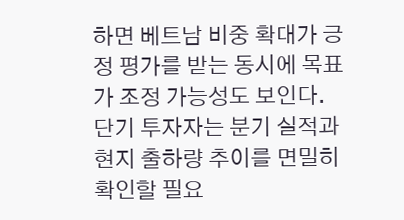하면 베트남 비중 확대가 긍정 평가를 받는 동시에 목표가 조정 가능성도 보인다. 단기 투자자는 분기 실적과 현지 출하량 추이를 면밀히 확인할 필요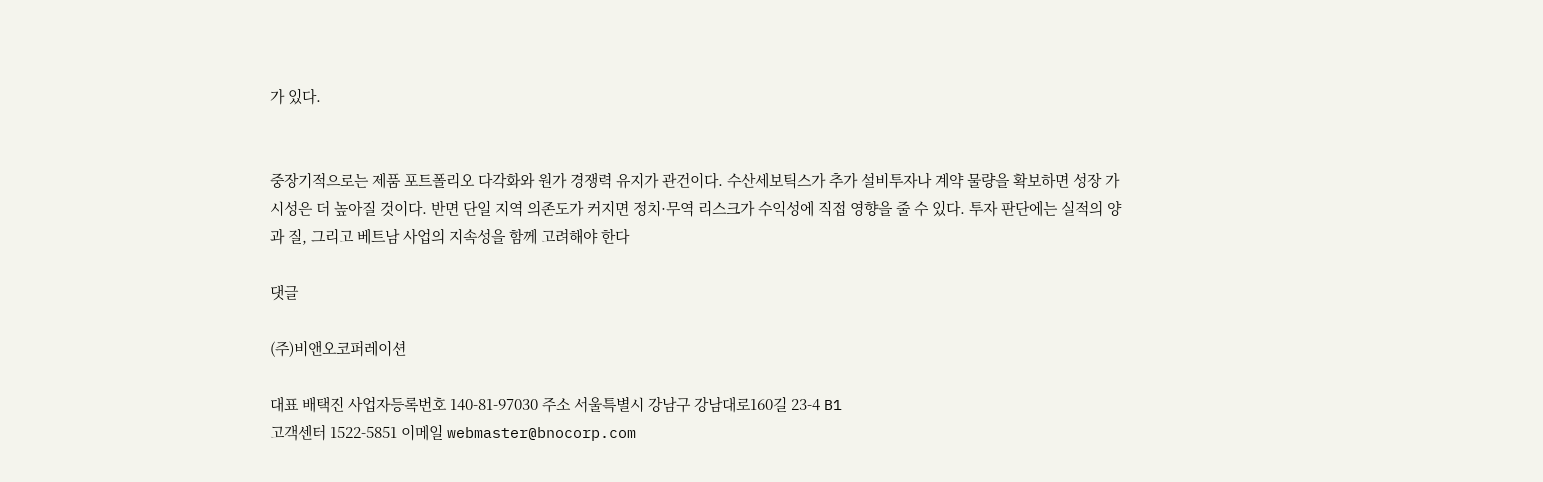가 있다.


중장기적으로는 제품 포트폴리오 다각화와 원가 경쟁력 유지가 관건이다. 수산세보틱스가 추가 설비투자나 계약 물량을 확보하면 성장 가시성은 더 높아질 것이다. 반면 단일 지역 의존도가 커지면 정치·무역 리스크가 수익성에 직접 영향을 줄 수 있다. 투자 판단에는 실적의 양과 질, 그리고 베트남 사업의 지속성을 함께 고려해야 한다

댓글

(주)비앤오코퍼레이션

대표 배택진 사업자등록번호 140-81-97030 주소 서울특별시 강남구 강남대로160길 23-4 B1
고객센터 1522-5851 이메일 webmaster@bnocorp.com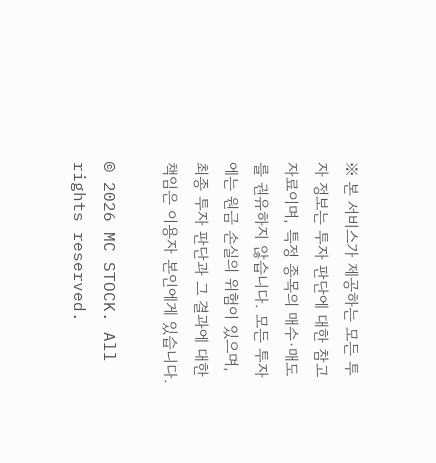※ 본 서비스가 제공하는 모든 투자 정보는 투자 판단에 대한 참고자료이며, 특정 종목의 매수·매도를 권유하지 않습니다. 모든 투자에는 원금 손실의 위험이 있으며, 최종 투자 판단과 그 결과에 대한 책임은 이용자 본인에게 있습니다.

© 2026 MC STOCK. All rights reserved.